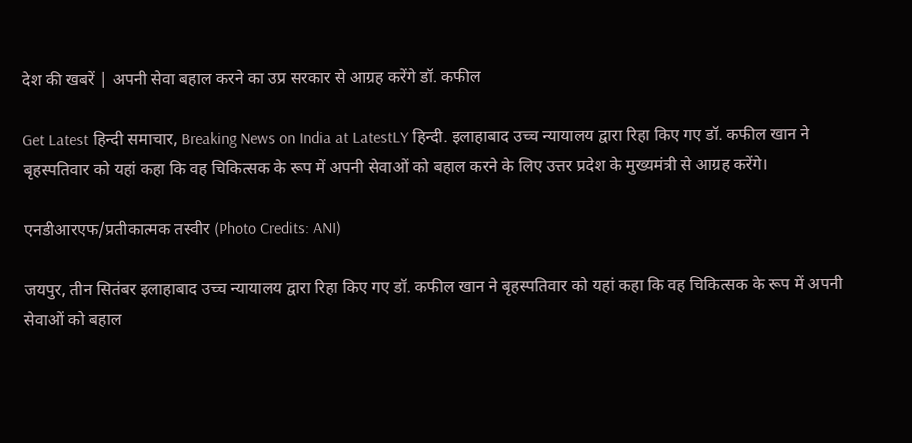देश की खबरें | अपनी सेवा बहाल करने का उप्र सरकार से आग्रह करेंगे डॉ. कफील

Get Latest हिन्दी समाचार, Breaking News on India at LatestLY हिन्दी. इलाहाबाद उच्च न्यायालय द्वारा रिहा किए गए डॉ. कफील खान ने बृहस्पतिवार को यहां कहा कि वह चिकित्सक के रूप में अपनी सेवाओं को बहाल करने के लिए उत्तर प्रदेश के मुख्यमंत्री से आग्रह करेंगे।

एनडीआरएफ/प्रतीकात्मक तस्वीर (Photo Credits: ANI)

जयपुर, तीन सितंबर इलाहाबाद उच्च न्यायालय द्वारा रिहा किए गए डॉ. कफील खान ने बृहस्पतिवार को यहां कहा कि वह चिकित्सक के रूप में अपनी सेवाओं को बहाल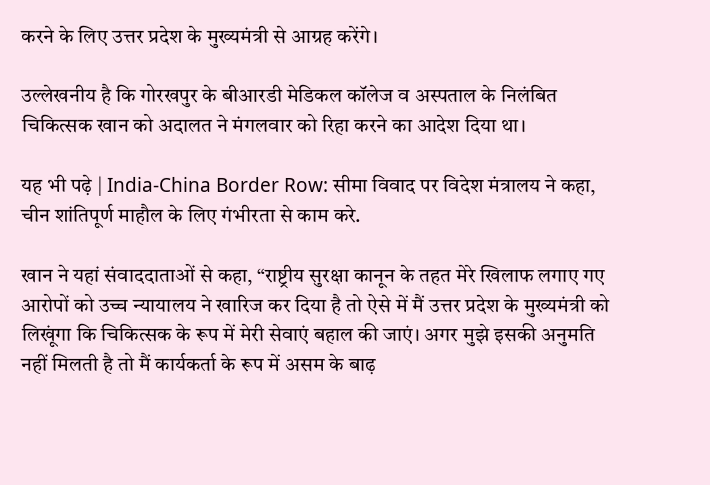करने के लिए उत्तर प्रदेश के मुख्यमंत्री से आग्रह करेंगे।

उल्लेखनीय है कि गोरखपुर के बीआरडी मेडिकल कॉलेज व अस्पताल के निलंबित चिकित्सक खान को अदालत ने मंगलवार को रिहा करने का आदेश दिया था।

यह भी पढ़े | India-China Border Row: सीमा विवाद पर विदेश मंत्रालय ने कहा, चीन शांतिपूर्ण माहौल के लिए गंभीरता से काम करे.

खान ने यहां संवाददाताओं से कहा, “राष्ट्रीय सुरक्षा कानून के तहत मेरे खिलाफ लगाए गए आरोपों को उच्च न्यायालय ने खारिज कर दिया है तो ऐसे में मैं उत्तर प्रदेश के मुख्यमंत्री को लिखूंगा कि चिकित्सक के रूप में मेरी सेवाएं बहाल की जाएं। अगर मुझे इसकी अनुमति नहीं मिलती है तो मैं कार्यकर्ता के रूप में असम के बाढ़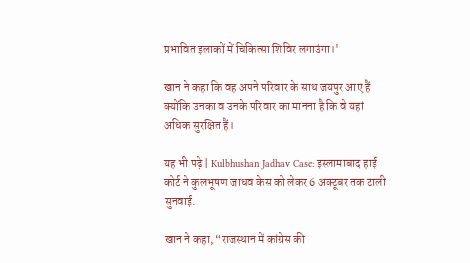प्रभावित इलाकों में चिकित्सा शिविर लगाउंगा।'

खान ने कहा कि वह अपने परिवार के साथ जयपुर आए हैं क्योंकि उनका व उनके परिवार का मानना है कि वे यहां अधिक सुरक्षित हैं।

यह भी पढ़े | Kulbhushan Jadhav Case: इस्लामाबाद हाई कोर्ट ने कुलभूषण जाधव केस को लेकर 6 अक्टूबर तक टाली सुनवाई.

खान ने कहा, “राजस्थान में कांग्रेस की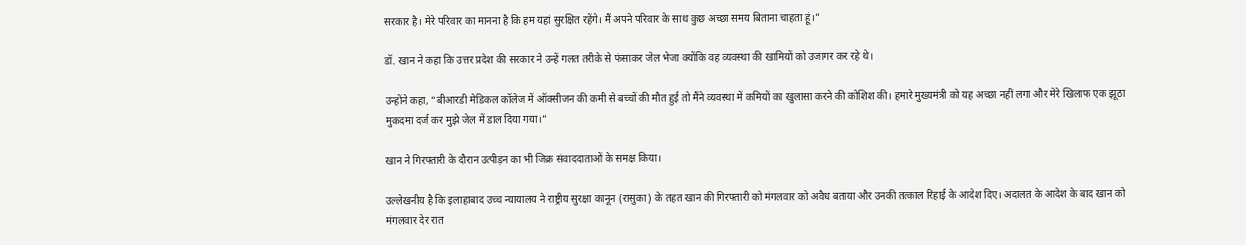सरकार है। मेरे परिवार का मानना है कि हम यहां सुरक्षित रहेंगे। मैं अपने परिवार के साथ कुछ अच्छा समय बिताना चाहता हूं।”

डॉ. खान ने कहा कि उत्तर प्रदेश की सरकार ने उन्हें गलत तरीके से फंसाकर जेल भेजा क्योंकि वह व्यवस्था की खामियों को उजागर कर रहे थे।

उन्होंने कहा, “बीआरडी मेडिकल कॉलेज में ऑक्सीजन की कमी से बच्चों की मौत हुई तो मैंने व्यवस्था में कमियों का खुलासा करने की कोशिश की। हमारे मुख्यमंत्री को यह अच्छा नहीं लगा और मेरे खिलाफ एक झूठा मुकदमा दर्ज कर मुझे जेल में डाल दिया गया।”

खान ने गिरफ्तारी के दौरान उत्पीड़न का भी जिक्र संवाददाताओं के समक्ष किया।

उल्लेखनीय है कि इलाहाबाद उच्च न्यायालय ने राष्ट्रीय सुरक्षा कानून (रासुका) के तहत खान की गिरफ्तारी को मंगलवार को अवैध बताया और उनकी तत्काल रिहाई के आदेश दिए। अदालत के आदेश के बाद खान को मंगलवार देर रात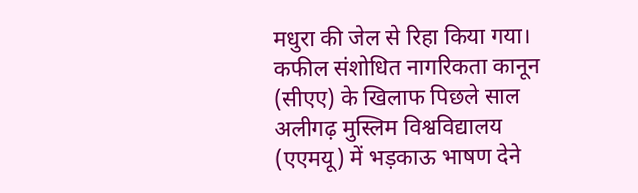मधुरा की जेल से रिहा किया गया। कफील संशोधित नागरिकता कानून (सीएए) के खिलाफ पिछले साल अलीगढ़ मुस्लिम विश्वविद्यालय (एएमयू) में भड़काऊ भाषण देने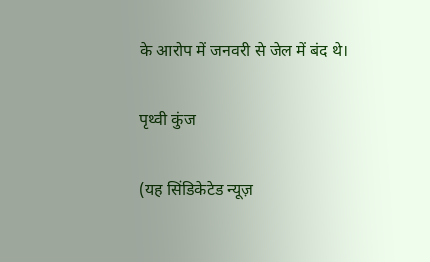के आरोप में जनवरी से जेल में बंद थे।

पृथ्वी कुंज

(यह सिंडिकेटेड न्यूज़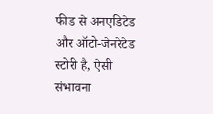फीड से अनएडिटेड और ऑटो-जेनरेटेड स्टोरी है, ऐसी संभावना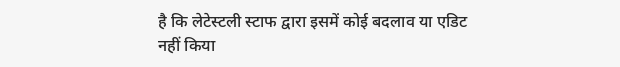है कि लेटेस्टली स्टाफ द्वारा इसमें कोई बदलाव या एडिट नहीं किया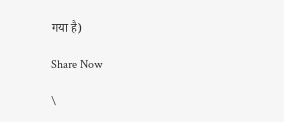गया है)

Share Now

\